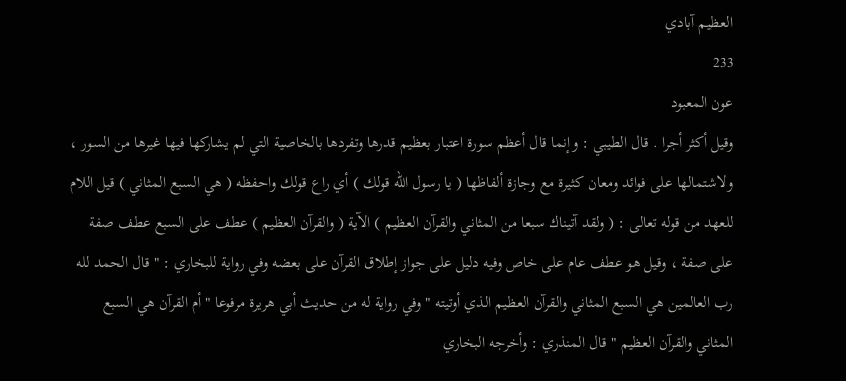العظيم آبادي
233
عون المعبود
وقيل أكثر أجرا . قال الطيبي : وإنما قال أعظم سورة اعتبار بعظيم قدرها وتفردها بالخاصية التي لم يشاركها فيها غيرها من السور ، ولاشتمالها على فوائد ومعان كثيرة مع وجازة ألفاظها ( يا رسول الله قولك ) أي راع قولك واحفظه ( هي السبع المثاني ) قيل اللام للعهد من قوله تعالى : ( ولقد آتيناك سبعا من المثاني والقرآن العظيم ) الآية ( والقرآن العظيم ) عطف على السبع عطف صفة على صفة ، وقيل هو عطف عام على خاص وفيه دليل على جواز إطلاق القرآن على بعضه وفي رواية للبخاري : " قال الحمد لله رب العالمين هي السبع المثاني والقرآن العظيم الذي أوتيته " وفي رواية له من حديث أبي هريرة مرفوعا " أم القرآن هي السبع المثاني والقرآن العظيم " قال المنذري : وأخرجه البخاري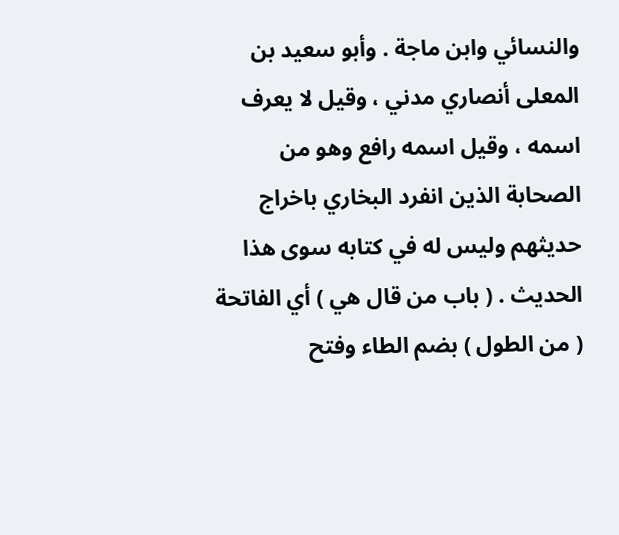والنسائي وابن ماجة . وأبو سعيد بن المعلى أنصاري مدني ، وقيل لا يعرف اسمه ، وقيل اسمه رافع وهو من الصحابة الذين انفرد البخاري باخراج حديثهم وليس له في كتابه سوى هذا الحديث . ( باب من قال هي ) أي الفاتحة ( من الطول ) بضم الطاء وفتح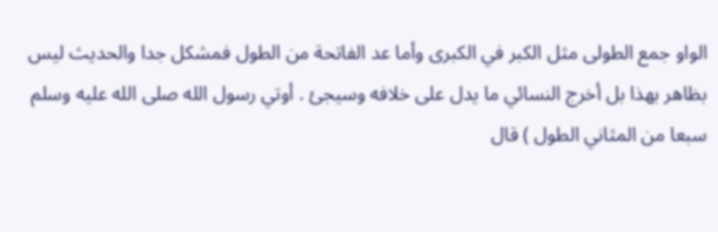الواو جمع الطولى مثل الكبر في الكبرى وأما عد الفاتحة من الطول فمشكل جدا والحديث ليس بظاهر بهذا بل أخرج النسائي ما يدل على خلافه وسيجئ . أوتي رسول الله صلى الله عليه وسلم سبعا من المثاني الطول ) قال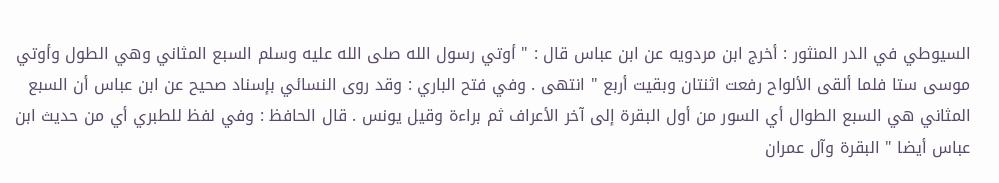السيوطي في الدر المنثور : أخرج ابن مردويه عن ابن عباس قال : " أوتي رسول الله صلى الله عليه وسلم السبع المثاني وهي الطول وأوتي موسى ستا فلما ألقى الألواح رفعت اثنتان وبقيت أربع " انتهى . وفي فتح الباري : وقد روى النسائي بإسناد صحيح عن ابن عباس أن السبع المثاني هي السبع الطوال أي السور من أول البقرة إلى آخر الأعراف ثم براءة وقيل يونس . قال الحافظ : وفي لفظ للطبري أي من حديث ابن عباس أيضا " البقرة وآل عمران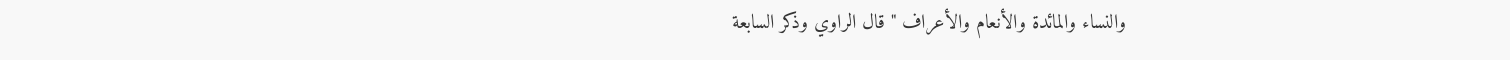والنساء والمائدة والأنعام والأعراف " قال الراوي وذكر السابعة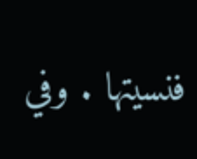فنسيتها . وفي